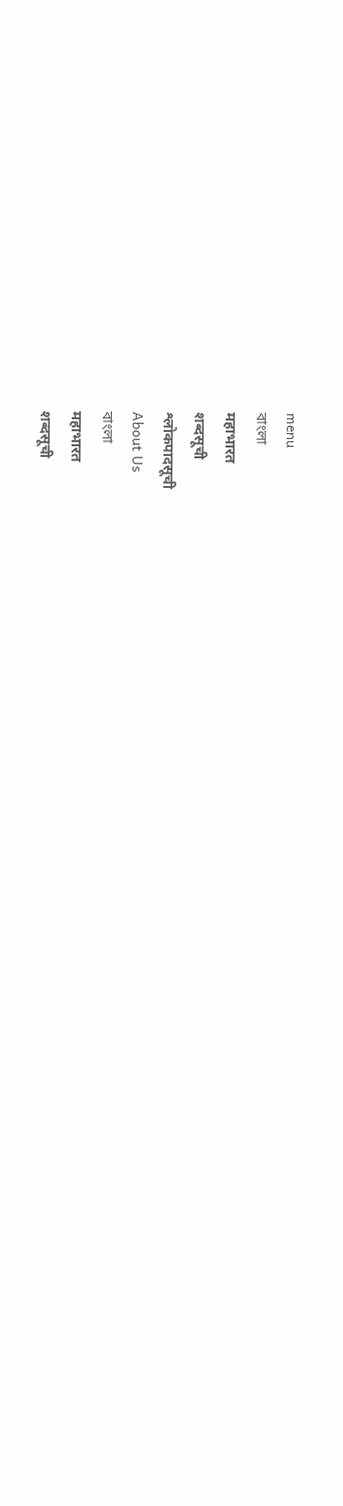menu
বাংলা
महाभारत
शब्दसूची
श्लोकपादसूची
About Us
বাংলা
महाभारत
शब्दसूची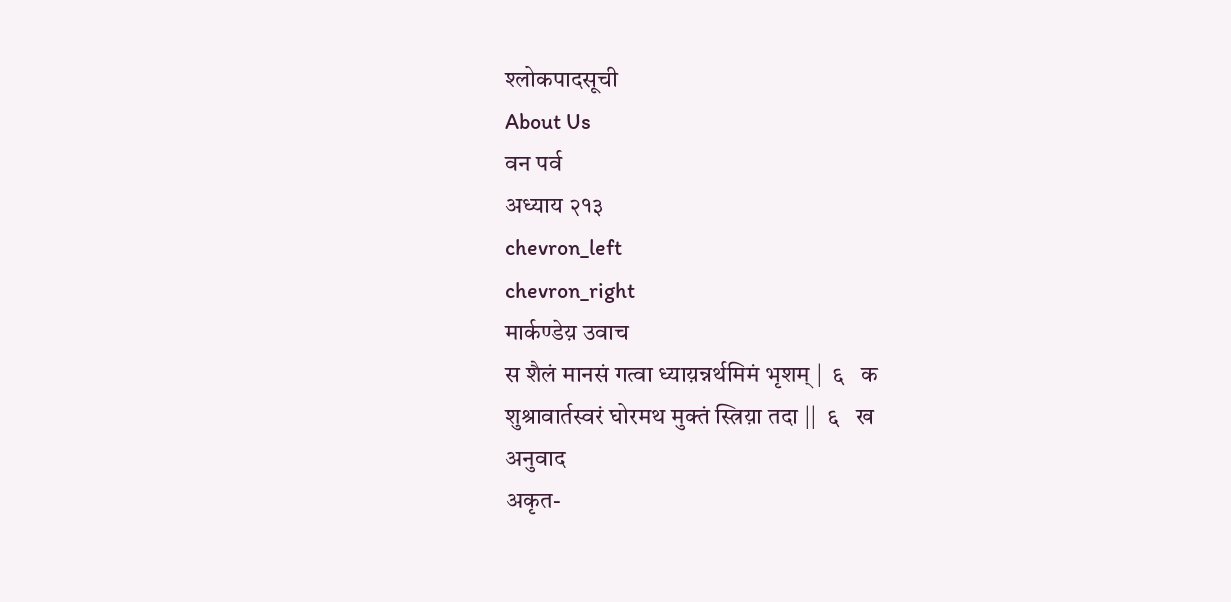श्लोकपादसूची
About Us
वन पर्व
अध्याय २१३
chevron_left
chevron_right
मार्कण्डेय़ उवाच
स शैलं मानसं गत्वा ध्याय़न्नर्थमिमं भृशम् |  ६   क
शुश्रावार्तस्वरं घोरमथ मुक्तं स्त्रिय़ा तदा ||  ६   ख
अनुवाद
अकृत-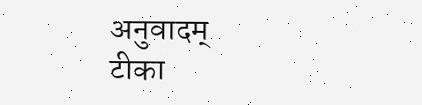अनुवादम्
टीका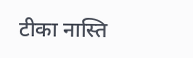टीका नास्ति